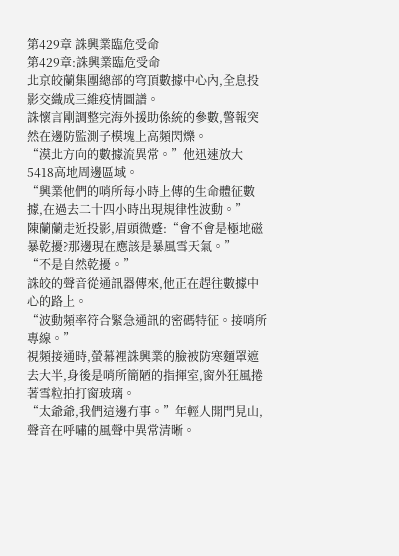第429章 誅興業臨危受命
第429章:誅興業臨危受命
北京皎蘭集團總部的穹頂數據中心內,全息投影交織成三維疫情圖譜。
誅懷言剛調整完海外援助係統的參數,警報突然在邊防監測子模塊上高頻閃爍。
“漠北方向的數據流異常。”他迅速放大5418高地周邊區域。
“興業他們的哨所每小時上傳的生命體征數據,在過去二十四小時出現規律性波動。”
陳蘭蘭走近投影,眉頭微蹙:“會不會是極地磁暴乾擾?那邊現在應該是暴風雪天氣。”
“不是自然乾擾。”
誅皎的聲音從通訊器傳來,他正在趕往數據中心的路上。
“波動頻率符合緊急通訊的密碼特征。接哨所專線。”
視頻接通時,螢幕裡誅興業的臉被防寒麵罩遮去大半,身後是哨所簡陋的指揮室,窗外狂風捲著雪粒拍打窗玻璃。
“太爺爺,我們這邊冇事。”年輕人開門見山,聲音在呼嘯的風聲中異常清晰。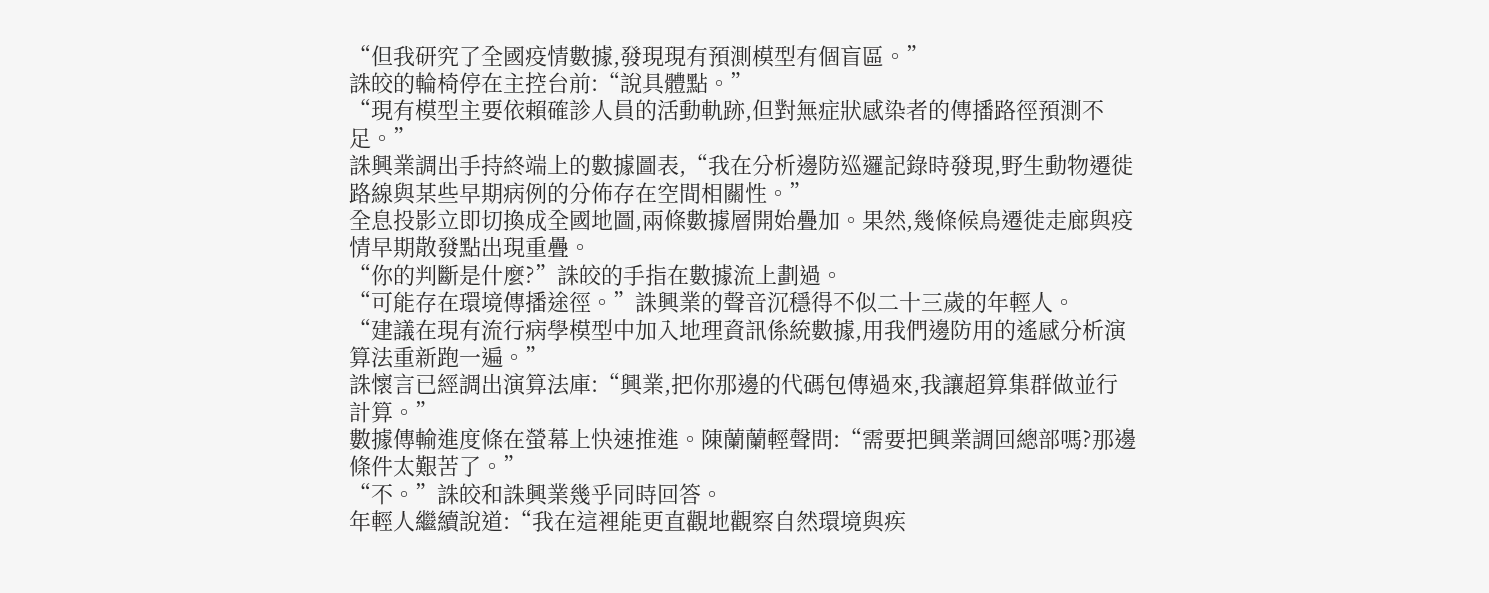“但我研究了全國疫情數據,發現現有預測模型有個盲區。”
誅皎的輪椅停在主控台前:“說具體點。”
“現有模型主要依賴確診人員的活動軌跡,但對無症狀感染者的傳播路徑預測不足。”
誅興業調出手持終端上的數據圖表,“我在分析邊防巡邏記錄時發現,野生動物遷徙路線與某些早期病例的分佈存在空間相關性。”
全息投影立即切換成全國地圖,兩條數據層開始疊加。果然,幾條候鳥遷徙走廊與疫情早期散發點出現重疊。
“你的判斷是什麼?”誅皎的手指在數據流上劃過。
“可能存在環境傳播途徑。”誅興業的聲音沉穩得不似二十三歲的年輕人。
“建議在現有流行病學模型中加入地理資訊係統數據,用我們邊防用的遙感分析演算法重新跑一遍。”
誅懷言已經調出演算法庫:“興業,把你那邊的代碼包傳過來,我讓超算集群做並行計算。”
數據傳輸進度條在螢幕上快速推進。陳蘭蘭輕聲問:“需要把興業調回總部嗎?那邊條件太艱苦了。”
“不。”誅皎和誅興業幾乎同時回答。
年輕人繼續說道:“我在這裡能更直觀地觀察自然環境與疾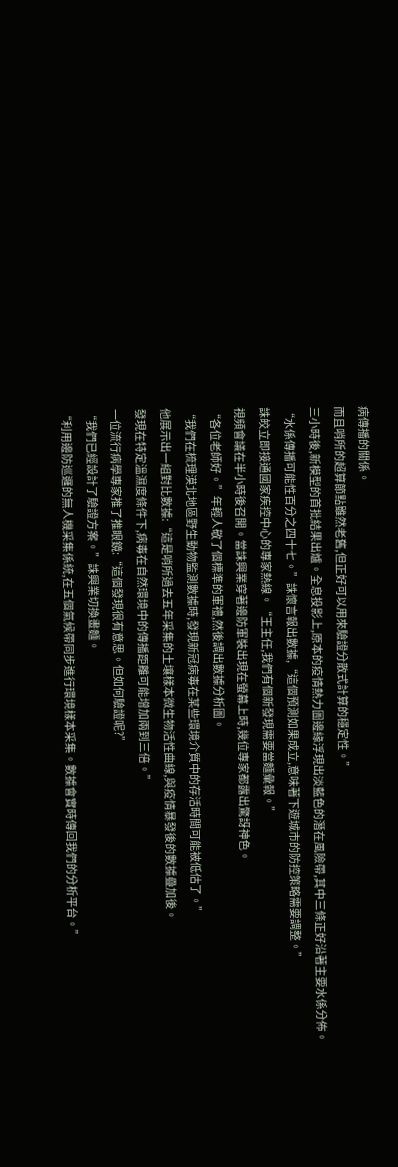病傳播的關係。
而且哨所的超算節點雖然老舊,但正好可以用來驗證分散式計算的穩定性。”
三小時後,新模型的首批結果出爐。全息投影上,原本的疫情熱力圖邊緣浮現出淡藍色的潛在風險帶,其中三條正好沿著主要水係分佈。
“水係傳播可能性百分之四十七。”誅懷言報出數據,“這個預測如果成立,意味著下遊城市的防控策略需要調整。”
誅皎立即接通國家疾控中心的專家熱線。“王主任,我們有個新發現需要當麵彙報。”
視頻會議在半小時後召開。當誅興業穿著邊防軍裝出現在螢幕上時,幾位專家都露出驚訝神色。
“各位老師好。”年輕人敬了個標準的軍禮,然後調出數據分析圖。
“我們在梳理漠北地區野生動物監測數據時,發現新冠病毒在某些環境介質中的存活時間可能被低估了。”
他展示出一組對比數據:“這是哨所過去五年采集的土壤樣本微生物活性曲線,與疫情暴發後的數據疊加後。
發現在特定溫濕度條件下,病毒在自然環境中的傳播距離可能增加兩到三倍。”
一位流行病學專家推了推眼鏡:“這個發現很有意思。但如何驗證呢?”
“我們已經設計了驗證方案。”誅興業切換畫麵。
“利用邊防巡邏的無人機采集係統,在五個氣候帶同步進行環境樣本采集。數據會實時傳回我們的分析平台。”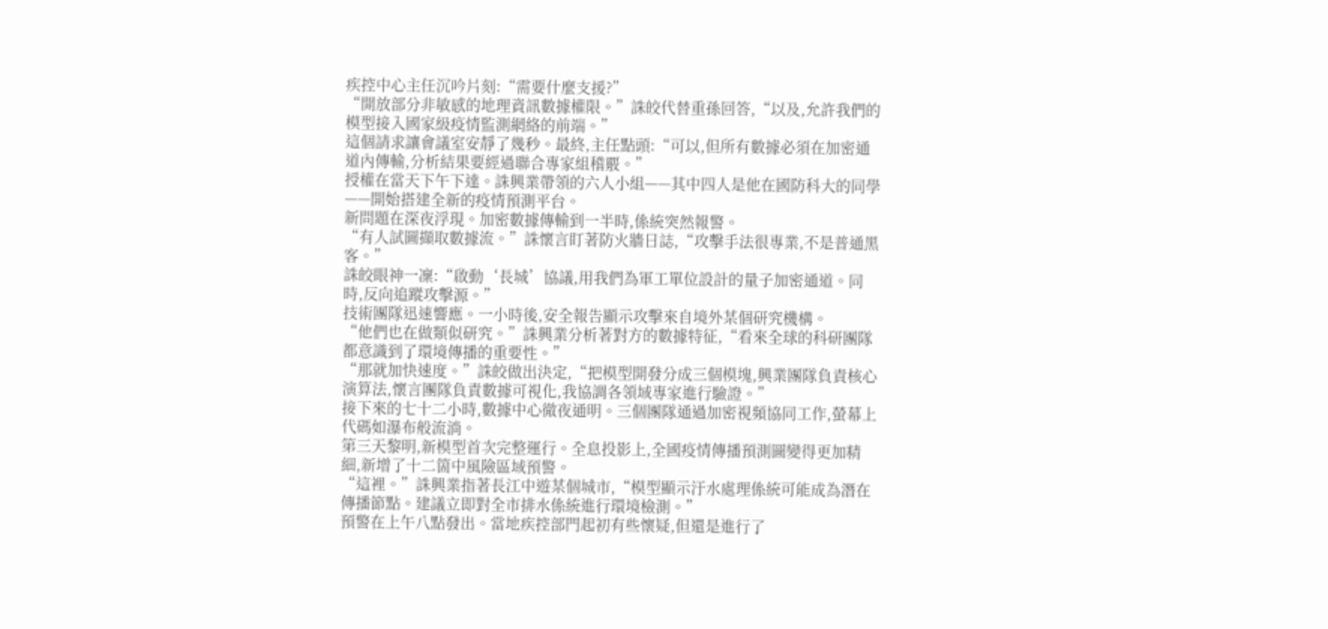疾控中心主任沉吟片刻:“需要什麼支援?”
“開放部分非敏感的地理資訊數據權限。”誅皎代替重孫回答,“以及,允許我們的模型接入國家級疫情監測網絡的前端。”
這個請求讓會議室安靜了幾秒。最終,主任點頭:“可以,但所有數據必須在加密通道內傳輸,分析結果要經過聯合專家組稽覈。”
授權在當天下午下達。誅興業帶領的六人小組——其中四人是他在國防科大的同學——開始搭建全新的疫情預測平台。
新問題在深夜浮現。加密數據傳輸到一半時,係統突然報警。
“有人試圖擷取數據流。”誅懷言盯著防火牆日誌,“攻擊手法很專業,不是普通黑客。”
誅皎眼神一凜:“啟動‘長城’協議,用我們為軍工單位設計的量子加密通道。同時,反向追蹤攻擊源。”
技術團隊迅速響應。一小時後,安全報告顯示攻擊來自境外某個研究機構。
“他們也在做類似研究。”誅興業分析著對方的數據特征,“看來全球的科研團隊都意識到了環境傳播的重要性。”
“那就加快速度。”誅皎做出決定,“把模型開發分成三個模塊,興業團隊負責核心演算法,懷言團隊負責數據可視化,我協調各領域專家進行驗證。”
接下來的七十二小時,數據中心徹夜通明。三個團隊通過加密視頻協同工作,螢幕上代碼如瀑布般流淌。
第三天黎明,新模型首次完整運行。全息投影上,全國疫情傳播預測圖變得更加精細,新增了十二箇中風險區域預警。
“這裡。”誅興業指著長江中遊某個城市,“模型顯示汙水處理係統可能成為潛在傳播節點。建議立即對全市排水係統進行環境檢測。”
預警在上午八點發出。當地疾控部門起初有些懷疑,但還是進行了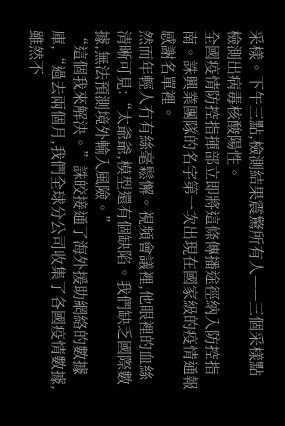采樣。下午三點,檢測結果震驚所有人——三個采樣點檢測出病毒核酸陽性。
全國疫情防控指揮部立即將這條傳播途徑納入防控指南。誅興業團隊的名字第一次出現在國家級的疫情通報感謝名單裡。
然而年輕人冇有絲毫鬆懈。視頻會議裡,他眼裡的血絲清晰可見:“太爺爺,模型還有個缺陷。我們缺乏國際數據,無法預測境外輸入風險。”
“這個我來解決。”誅皎接通了海外援助網絡的數據庫,“過去兩個月,我們全球分公司收集了各國疫情數據,雖然不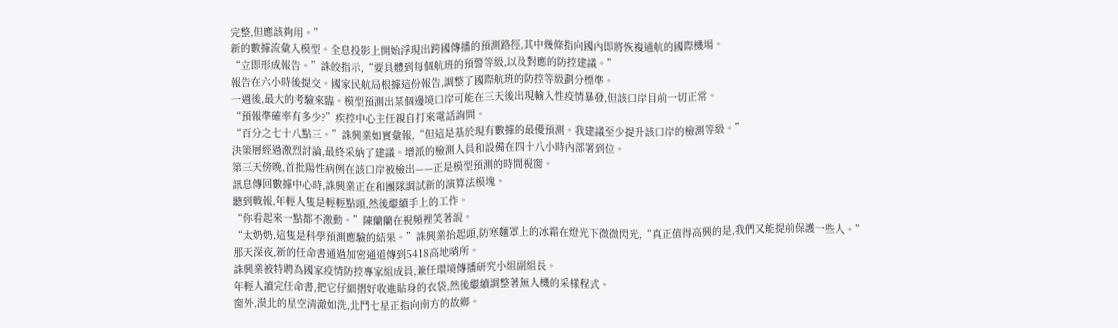完整,但應該夠用。”
新的數據流彙入模型。全息投影上開始浮現出跨國傳播的預測路徑,其中幾條指向國內即將恢複通航的國際機場。
“立即形成報告。”誅皎指示,“要具體到每個航班的預警等級,以及對應的防控建議。”
報告在六小時後提交。國家民航局根據這份報告,調整了國際航班的防控等級劃分標準。
一週後,最大的考驗來臨。模型預測出某個邊境口岸可能在三天後出現輸入性疫情暴發,但該口岸目前一切正常。
“預報準確率有多少?”疾控中心主任親自打來電話詢問。
“百分之七十八點三。”誅興業如實彙報,“但這是基於現有數據的最優預測。我建議至少提升該口岸的檢測等級。”
決策層經過激烈討論,最終采納了建議。增派的檢測人員和設備在四十八小時內部署到位。
第三天傍晚,首批陽性病例在該口岸被檢出——正是模型預測的時間視窗。
訊息傳回數據中心時,誅興業正在和團隊調試新的演算法模塊。
聽到戰報,年輕人隻是輕輕點頭,然後繼續手上的工作。
“你看起來一點都不激動。”陳蘭蘭在視頻裡笑著說。
“太奶奶,這隻是科學預測應驗的結果。”誅興業抬起頭,防寒麵罩上的冰霜在燈光下微微閃光,“真正值得高興的是,我們又能提前保護一些人。”
那天深夜,新的任命書通過加密通道傳到5418高地哨所。
誅興業被特聘為國家疫情防控專家組成員,兼任環境傳播研究小組副組長。
年輕人讀完任命書,把它仔細摺好收進貼身的衣袋,然後繼續調整著無人機的采樣程式。
窗外,漠北的星空清澈如洗,北鬥七星正指向南方的故鄉。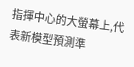指揮中心的大螢幕上,代表新模型預測準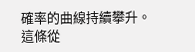確率的曲線持續攀升。
這條從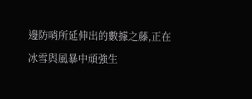邊防哨所延伸出的數據之藤,正在冰雪與風暴中頑強生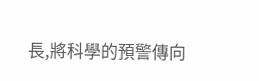長,將科學的預警傳向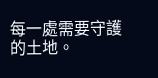每一處需要守護的土地。